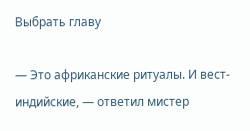Выбрать главу

— Это африканские ритуалы. И вест-индийские, — ответил мистер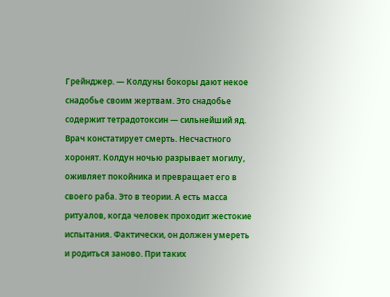Грейнджер. — Колдуны бокоры дают некое снадобье своим жертвам. Это снадобье содержит тетрадотоксин — сильнейший яд. Врач констатирует смерть. Несчастного хоронят. Колдун ночью разрывает могилу, оживляет покойника и превращает его в своего раба. Это в теории. А есть масса ритуалов, когда человек проходит жестокие испытания. Фактически, он должен умереть и родиться заново. При таких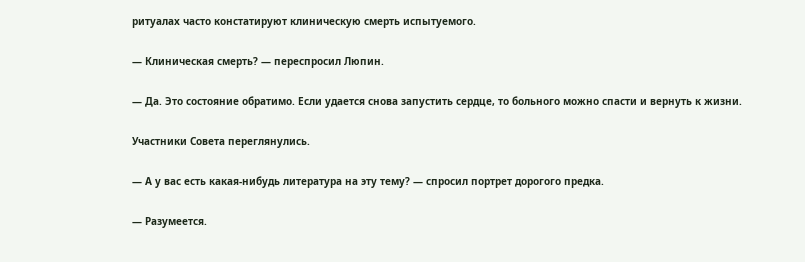ритуалах часто констатируют клиническую смерть испытуемого.

— Клиническая смерть? — переспросил Люпин.

— Да. Это состояние обратимо. Если удается снова запустить сердце, то больного можно спасти и вернуть к жизни.

Участники Совета переглянулись.

— А у вас есть какая-нибудь литература на эту тему? — спросил портрет дорогого предка.

— Разумеется.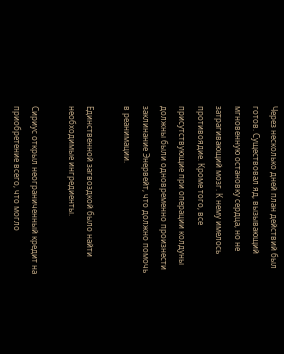Через несколько дней план действий был готов. Существовал яд, вызывающий мгновенную остановку сердца, но не затрагивающий мозг. К нему имелось противоядие. Кроме того, все присутствующие при операции колдуны должны были одновременно произнести заклинание Энервейт, что должно помочь в реанимации.

Единственной загвоздкой было найти необходимые ингредиенты.

Сириус открыл неограниченный кредит на приобретение всего, что могло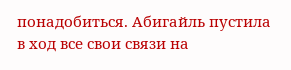понадобиться. Абигайль пустила в ход все свои связи на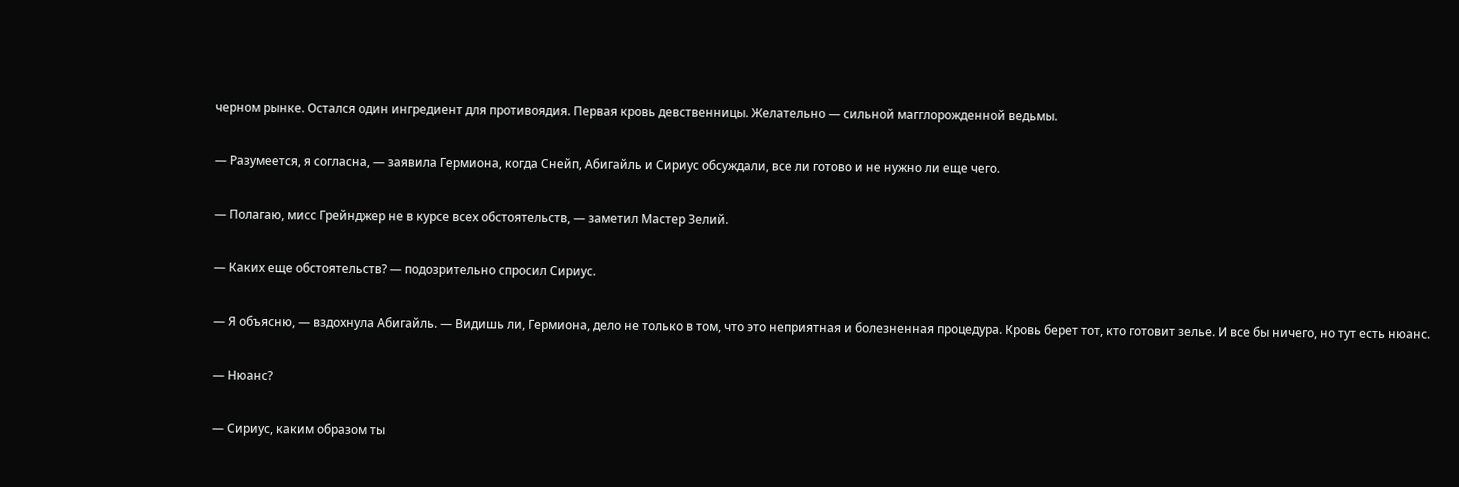черном рынке. Остался один ингредиент для противоядия. Первая кровь девственницы. Желательно — сильной магглорожденной ведьмы.

— Разумеется, я согласна, — заявила Гермиона, когда Снейп, Абигайль и Сириус обсуждали, все ли готово и не нужно ли еще чего.

— Полагаю, мисс Грейнджер не в курсе всех обстоятельств, — заметил Мастер Зелий.

— Каких еще обстоятельств? — подозрительно спросил Сириус.

— Я объясню, — вздохнула Абигайль. — Видишь ли, Гермиона, дело не только в том, что это неприятная и болезненная процедура. Кровь берет тот, кто готовит зелье. И все бы ничего, но тут есть нюанс.

— Нюанс?

— Сириус, каким образом ты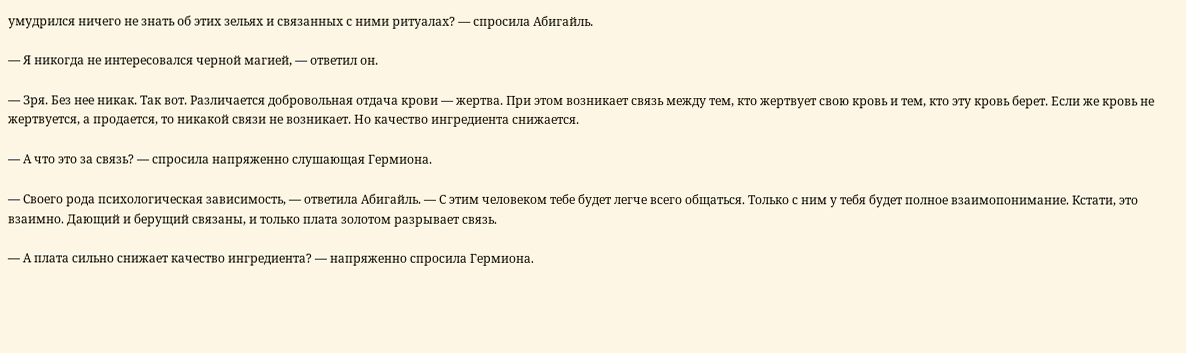умудрился ничего не знать об этих зельях и связанных с ними ритуалах? — спросила Абигайль.

— Я никогда не интересовался черной магией, — ответил он.

— Зря. Без нее никак. Так вот. Различается добровольная отдача крови — жертва. При этом возникает связь между тем, кто жертвует свою кровь и тем, кто эту кровь берет. Если же кровь не жертвуется, а продается, то никакой связи не возникает. Но качество ингредиента снижается.

— А что это за связь? — спросила напряженно слушающая Гермиона.

— Своего рода психологическая зависимость, — ответила Абигайль. — С этим человеком тебе будет легче всего общаться. Только с ним у тебя будет полное взаимопонимание. Кстати, это взаимно. Дающий и берущий связаны, и только плата золотом разрывает связь.

— А плата сильно снижает качество ингредиента? — напряженно спросила Гермиона.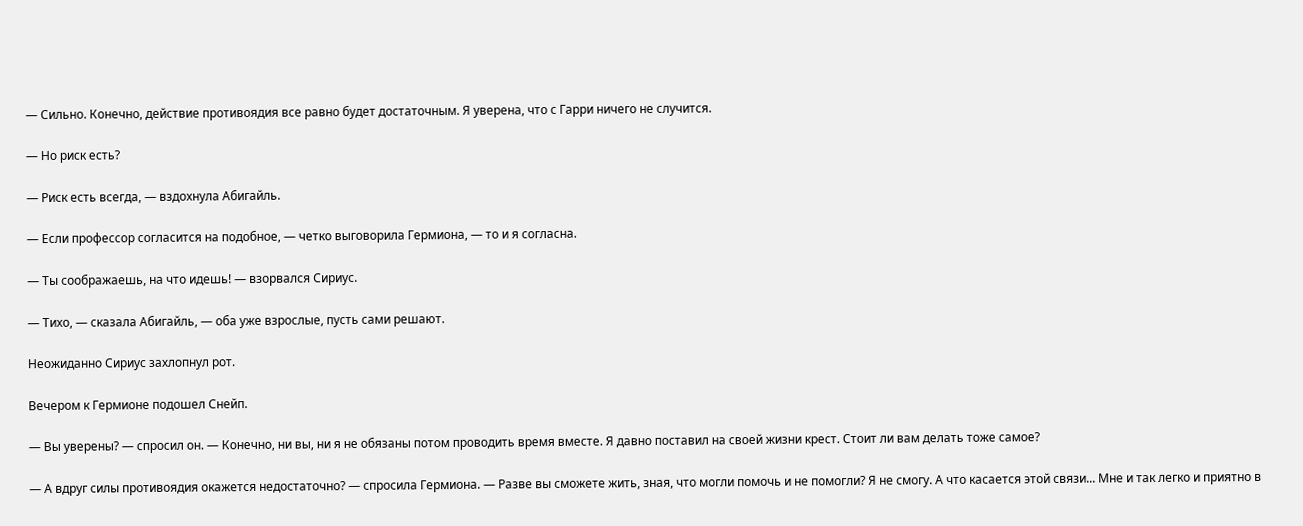— Сильно. Конечно, действие противоядия все равно будет достаточным. Я уверена, что с Гарри ничего не случится.

— Но риск есть?

— Риск есть всегда, — вздохнула Абигайль.

— Если профессор согласится на подобное, — четко выговорила Гермиона, — то и я согласна.

— Ты соображаешь, на что идешь! — взорвался Сириус.

— Тихо, — сказала Абигайль, — оба уже взрослые, пусть сами решают.

Неожиданно Сириус захлопнул рот.

Вечером к Гермионе подошел Снейп.

— Вы уверены? — спросил он. — Конечно, ни вы, ни я не обязаны потом проводить время вместе. Я давно поставил на своей жизни крест. Стоит ли вам делать тоже самое?

— А вдруг силы противоядия окажется недостаточно? — спросила Гермиона. — Разве вы сможете жить, зная, что могли помочь и не помогли? Я не смогу. А что касается этой связи... Мне и так легко и приятно в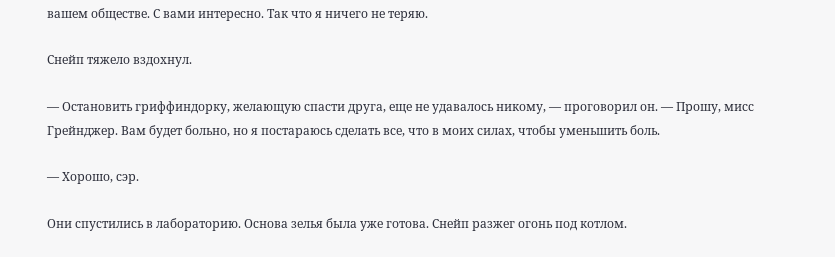вашем обществе. С вами интересно. Так что я ничего не теряю.

Снейп тяжело вздохнул.

— Остановить гриффиндорку, желающую спасти друга, еще не удавалось никому, — проговорил он. — Прошу, мисс Грейнджер. Вам будет больно, но я постараюсь сделать все, что в моих силах, чтобы уменьшить боль.

— Хорошо, сэр.

Они спустились в лабораторию. Основа зелья была уже готова. Снейп разжег огонь под котлом.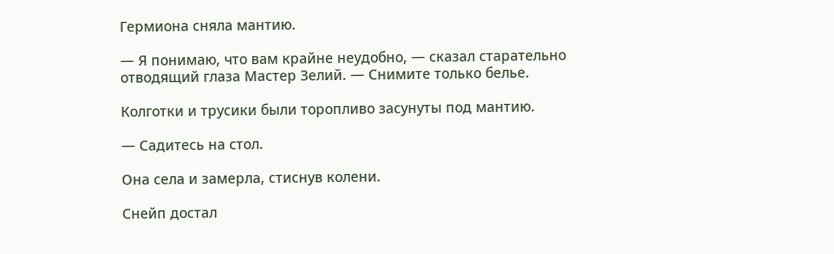Гермиона сняла мантию.

— Я понимаю, что вам крайне неудобно, — сказал старательно отводящий глаза Мастер Зелий. — Снимите только белье.

Колготки и трусики были торопливо засунуты под мантию.

— Садитесь на стол.

Она села и замерла, стиснув колени.

Снейп достал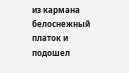из кармана белоснежный платок и подошел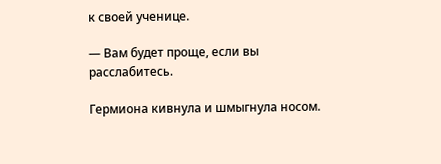к своей ученице.

— Вам будет проще, если вы расслабитесь.

Гермиона кивнула и шмыгнула носом.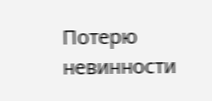Потерю невинности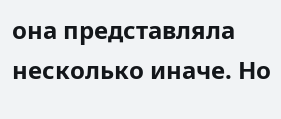она представляла несколько иначе. Но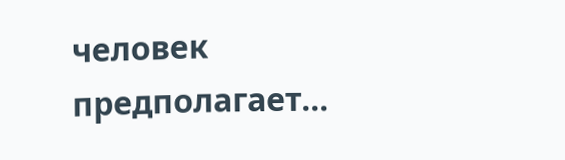человек предполагает...